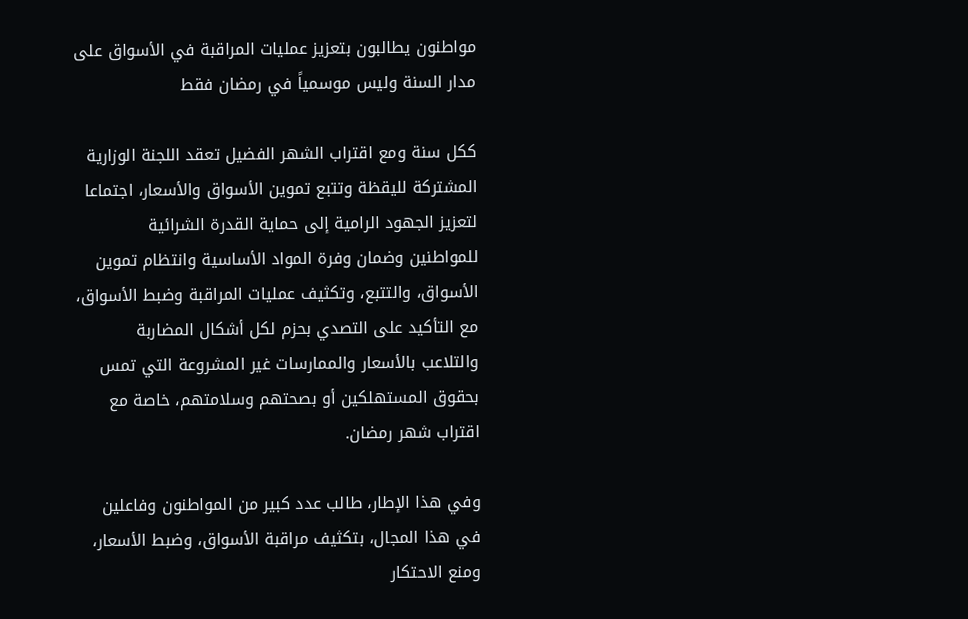مواطنون يطالبون بتعزيز عمليات المراقبة في الأسواق على مدار السنة وليس موسمياً في رمضان فقط

ككل سنة ومع اقتراب الشهر الفضيل تعقد اللجنة الوزارية المشتركة لليقظة وتتبع تموين الأسواق والأسعار، اجتماعا لتعزيز الجهود الرامية إلى حماية القدرة الشرائية للمواطنين وضمان وفرة المواد الأساسية وانتظام تموين الأسواق، والتتبع، وتكثيف عمليات المراقبة وضبط الأسواق، مع التأكيد على التصدي بحزم لكل أشكال المضاربة والتلاعب بالأسعار والممارسات غير المشروعة التي تمس بحقوق المستهلكين أو بصحتهم وسلامتهم، خاصة مع اقتراب شهر رمضان.

وفي هذا الإطار، طالب عدد كبير من المواطنون وفاعلين في هذا المجال، بتكثيف مراقبة الأسواق، وضبط الأسعار، ومنع الاحتكار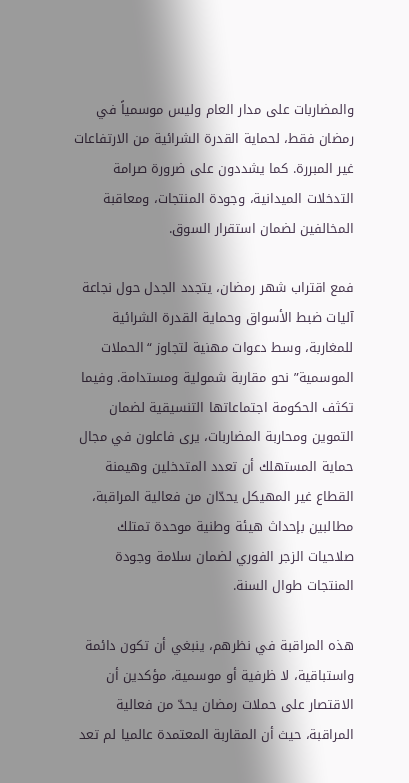والمضاربات على مدار العام وليس موسمياً في رمضان فقط، لحماية القدرة الشرائية من الارتفاعات غير المبررة. كما يشددون على ضرورة صرامة التدخلات الميدانية، وجودة المنتجات، ومعاقبة المخالفين لضمان استقرار السوق.

فمع اقتراب شهر رمضان، يتجدد الجدل حول نجاعة آليات ضبط الأسواق وحماية القدرة الشرائية للمغاربة، وسط دعوات مهنية لتجاوز “الحملات الموسمية” نحو مقاربة شمولية ومستدامة. وفيما تكثف الحكومة اجتماعاتها التنسيقية لضمان التموين ومحاربة المضاربات، يرى فاعلون في مجال حماية المستهلك أن تعدد المتدخلين وهيمنة القطاع غير المهيكل يحدّان من فعالية المراقبة، مطالبين بإحداث هيئة وطنية موحدة تمتلك صلاحيات الزجر الفوري لضمان سلامة وجودة المنتجات طوال السنة.

هذه المراقبة في نظرهم، ينبغي أن تكون دائمة واستباقية، لا ظرفية أو موسمية، مؤكدين أن الاقتصار على حملات رمضان يحدّ من فعالية المراقبة، حيث أن المقاربة المعتمدة عالميا لم تعد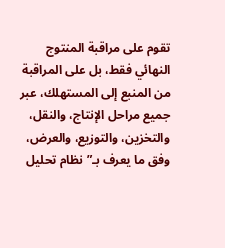تقوم على مراقبة المنتوج النهائي فقط، بل على المراقبة من المنبع إلى المستهلك، عبر جميع مراحل الإنتاج، والنقل، والتخزين، والتوزيع، والعرض، وفق ما يعرف بـ”نظام تحليل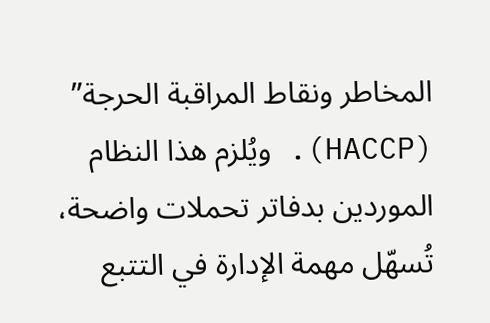المخاطر ونقاط المراقبة الحرجة” (HACCP). ويُلزم هذا النظام الموردين بدفاتر تحملات واضحة، تُسهّل مهمة الإدارة في التتبع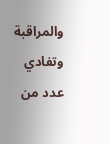والمراقبة وتفادي عدد من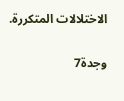الاختلالات المتكررة.

وجدة7